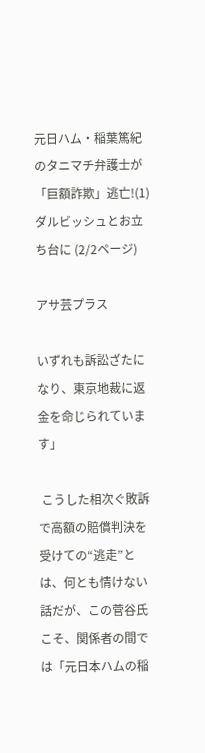元日ハム・稲葉篤紀のタニマチ弁護士が「巨額詐欺」逃亡!(1)ダルビッシュとお立ち台に (2/2ページ)

アサ芸プラス

いずれも訴訟ざたになり、東京地裁に返金を命じられています」

 こうした相次ぐ敗訴で高額の賠償判決を受けての“逃走”とは、何とも情けない話だが、この菅谷氏こそ、関係者の間では「元日本ハムの稲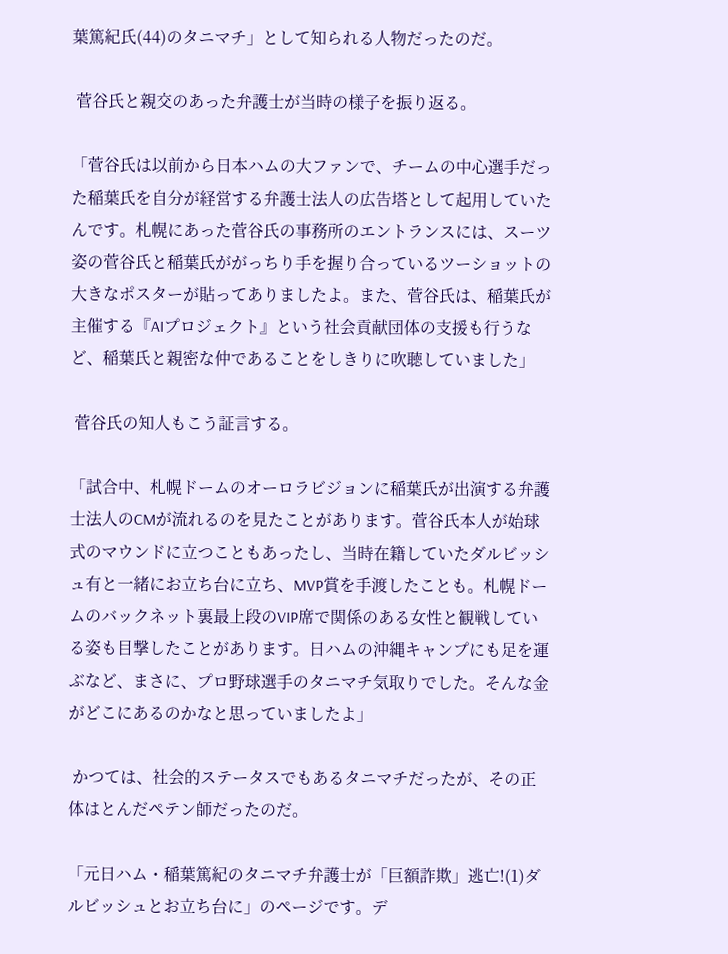葉篤紀氏(44)のタニマチ」として知られる人物だったのだ。

 菅谷氏と親交のあった弁護士が当時の様子を振り返る。

「菅谷氏は以前から日本ハムの大ファンで、チームの中心選手だった稲葉氏を自分が経営する弁護士法人の広告塔として起用していたんです。札幌にあった菅谷氏の事務所のエントランスには、スーツ姿の菅谷氏と稲葉氏ががっちり手を握り合っているツーショットの大きなポスターが貼ってありましたよ。また、菅谷氏は、稲葉氏が主催する『AIプロジェクト』という社会貢献団体の支援も行うなど、稲葉氏と親密な仲であることをしきりに吹聴していました」

 菅谷氏の知人もこう証言する。

「試合中、札幌ドームのオーロラビジョンに稲葉氏が出演する弁護士法人のCMが流れるのを見たことがあります。菅谷氏本人が始球式のマウンドに立つこともあったし、当時在籍していたダルビッシュ有と一緒にお立ち台に立ち、MVP賞を手渡したことも。札幌ドームのバックネット裏最上段のVIP席で関係のある女性と観戦している姿も目撃したことがあります。日ハムの沖縄キャンプにも足を運ぶなど、まさに、プロ野球選手のタニマチ気取りでした。そんな金がどこにあるのかなと思っていましたよ」

 かつては、社会的ステータスでもあるタニマチだったが、その正体はとんだペテン師だったのだ。

「元日ハム・稲葉篤紀のタニマチ弁護士が「巨額詐欺」逃亡!(1)ダルビッシュとお立ち台に」のページです。デ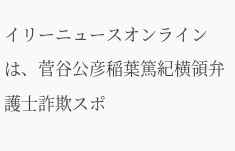イリーニュースオンラインは、菅谷公彦稲葉篤紀横領弁護士詐欺スポ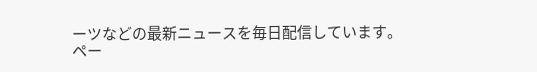ーツなどの最新ニュースを毎日配信しています。
ペー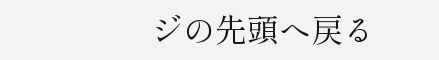ジの先頭へ戻る